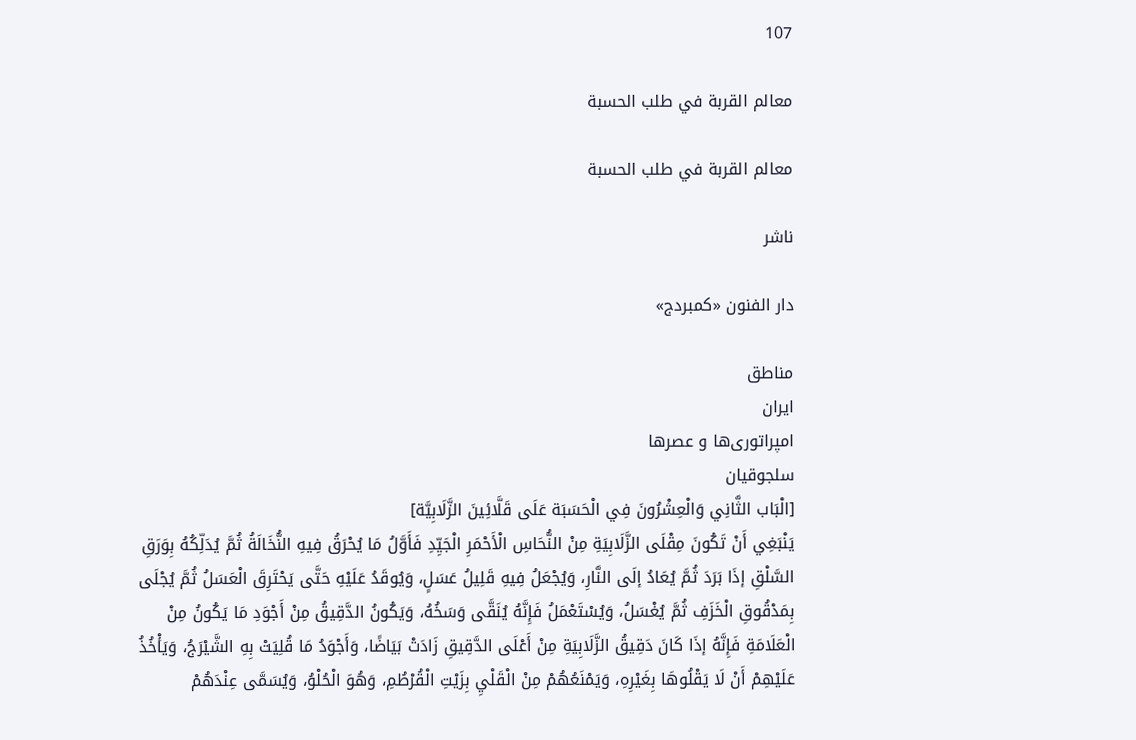107

معالم القربة في طلب الحسبة

معالم القربة في طلب الحسبة

ناشر

دار الفنون «كمبردج»

مناطق
ایران
امپراتوری‌ها و عصرها
سلجوقیان
[الْبَاب الثَّانِي وَالْعِشْرُونَ فِي الْحَسَبَة عَلَى قَلَّائِينَ الزَّلَابِيَّة]
يَنْبَغِي أَنْ تَكُونَ مِقْلَى الزَّلَابِيَةِ مِنْ النُّحَاسِ الْأَحْمَرِ الْجَيِّدِ فَأَوَّلُ مَا يُحْرَقُ فِيهِ النُّخَالَةُ ثُمَّ يُدَلِّكُهُ بِوَرَقِ السَّلْقِ إذَا بَرَدَ ثُمَّ يُعَادُ إلَى النَّارِ، وَيُجْعَلُ فِيهِ قَلِيلُ عَسَلٍ، وَيُوقَدُ عَلَيْهِ حَتَّى يَحْتَرِقَ الْعَسَلُ ثُمَّ يُجْلَى بِمَدْقُوقِ الْخَزَفِ ثُمَّ يُغْسَلُ، وَيُسْتَعْمَلُ فَإِنَّهُ يُنَقَّى وَسَخُهُ، وَيَكُونُ الدَّقِيقُ مِنْ أَجْوَدِ مَا يَكُونُ مِنْ الْعَلَامَةِ فَإِنَّهُ إذَا كَانَ دَقِيقُ الزَّلَابِيَةِ مِنْ أَعْلَى الدَّقِيقِ زَادَتْ بَيَاضًا، وَأَجْوَدُ مَا قُلِيَتْ بِهِ الشَّيْرَجُ، وَيَأْخُذُ عَلَيْهِمْ أَنْ لَا يَقْلُوهَا بِغَيْرِهِ، وَيَمْنَعُهُمْ مِنْ الْقَلْيِ بِزَيْتِ الْقُرْطُمِ، وَهُوَ الْحُلْوُ، وَيُسَمَّى عِنْدَهُمْ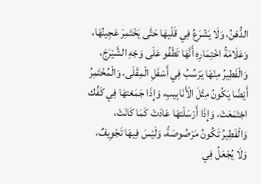الدُّهْنُ، وَلَا يَشْرَعُ فِي قَلْيهَا حَتَّى يَخْتَمِرَ عَجِينُهَا، وَعَلَامَةُ اخْتِمَارِهِ أَنَّهَا تَطْفُو عَلَى وَجْهِ الشَّيْرَجَ، وَالْفَطِيرُ مِنْهَا يَرْسُبُ فِي أَسْفَلِ الْمِقْلَى، وَالْمُخْتَمِرُ أَيْضًا يَكُونُ مِثْلَ الْأَنَابِيبِ، وَإِذَا جَمَعْتهَا فِي كَفِّك اجْتَمَعَتْ، وَإِذَا أَرْسَلْتهَا عَادَتْ كَمَا كَانَتْ، وَالْفَطِيرُ تَكُونُ مَرْصُوصَةً، وَلَيْسَ فِيهَا تَجْوِيفٌ، وَلَا يُجْعَلُ فِي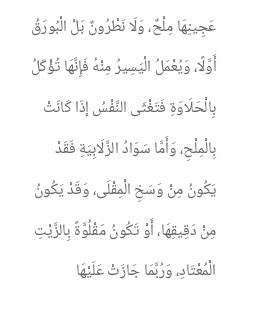عَجِينِهَا مِلْحٌ، وَلَا نَطْرُونٌ بَلْ الْبُورَقُ أَوَّلًا، وَيُعْمَلُ الْيَسِيرُ مِنْهُ فَإِنَّهَا تُؤْكَلُ بِالْحَلَاوَةِ فَتَغْثَى النَّفْسُ إذَا كَانَتْ بِالْمِلْحِ، وَأَمَّا سَوَادُ الزَّلَابِيَةِ فَقَدْ يَكُونُ مِنْ وَسَخِ الْمِقْلَى، وَقَدْ يَكُونُ مِنْ دَقِيقِهَا، أَوْ تَكُونُ مَقْلُوَّةً بِالزَّيْتِ الْمُعْتَادِ، وَرُبَّمَا جَازَتْ عَلَيْهَا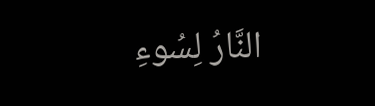النَّارُ لِسُوءِ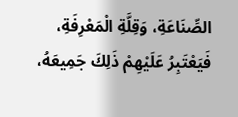الصِّنَاعَةِ، وَقِلَّةِ الْمَعْرِفَةِ، فَيَعْتَبِرُ عَلَيْهِمْ ذَلِكَ جَمِيعَهُ،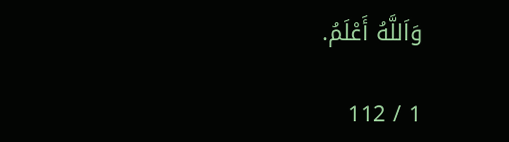وَاَللَّهُ أَعْلَمُ.

1 / 112